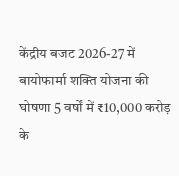केंद्रीय बजट 2026-27 में बायोफार्मा शक्ति योजना की घोषणा 5 वर्षों में ₹10,000 करोड़ के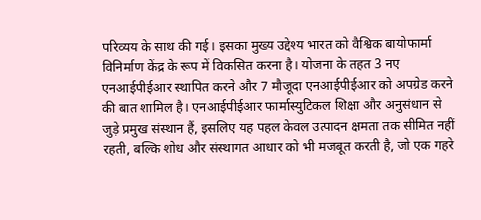परिव्यय के साथ की गई। इसका मुख्य उद्देश्य भारत को वैश्विक बायोफार्मा विनिर्माण केंद्र के रूप में विकसित करना है। योजना के तहत 3 नए एनआईपीईआर स्थापित करने और 7 मौजूदा एनआईपीईआर को अपग्रेड करने की बात शामिल है। एनआईपीईआर फार्मास्युटिकल शिक्षा और अनुसंधान से जुड़े प्रमुख संस्थान हैं, इसलिए यह पहल केवल उत्पादन क्षमता तक सीमित नहीं रहती, बल्कि शोध और संस्थागत आधार को भी मजबूत करती है, जो एक गहरे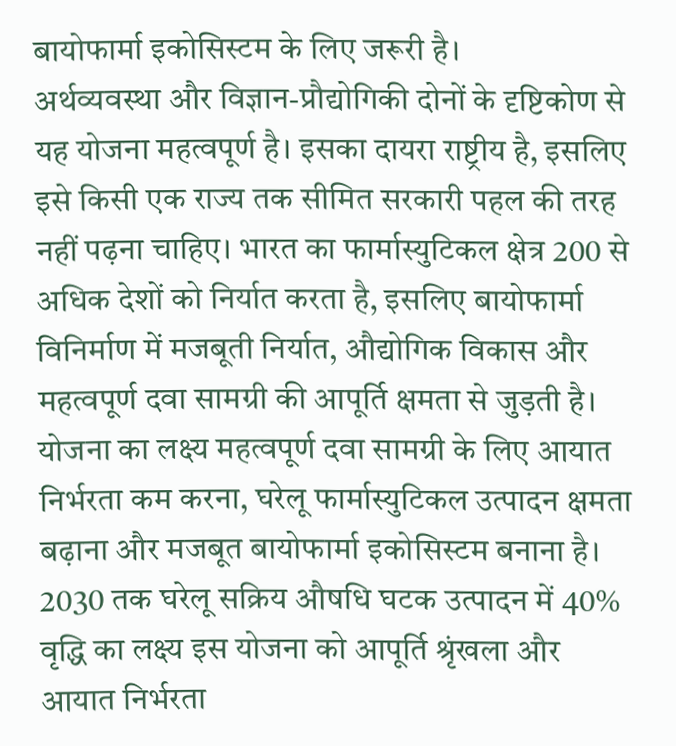बायोफार्मा इकोसिस्टम के लिए जरूरी है।
अर्थव्यवस्था और विज्ञान-प्रौद्योगिकी दोनों के दृष्टिकोण से यह योजना महत्वपूर्ण है। इसका दायरा राष्ट्रीय है, इसलिए इसे किसी एक राज्य तक सीमित सरकारी पहल की तरह नहीं पढ़ना चाहिए। भारत का फार्मास्युटिकल क्षेत्र 200 से अधिक देशों को निर्यात करता है, इसलिए बायोफार्मा विनिर्माण में मजबूती निर्यात, औद्योगिक विकास और महत्वपूर्ण दवा सामग्री की आपूर्ति क्षमता से जुड़ती है। योजना का लक्ष्य महत्वपूर्ण दवा सामग्री के लिए आयात निर्भरता कम करना, घरेलू फार्मास्युटिकल उत्पादन क्षमता बढ़ाना और मजबूत बायोफार्मा इकोसिस्टम बनाना है। 2030 तक घरेलू सक्रिय औषधि घटक उत्पादन में 40% वृद्धि का लक्ष्य इस योजना को आपूर्ति श्रृंखला और आयात निर्भरता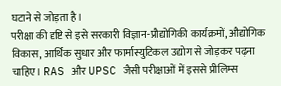घटाने से जोड़ता है।
परीक्षा की दृष्टि से इसे सरकारी विज्ञान-प्रौद्योगिकी कार्यक्रमों, औद्योगिक विकास, आर्थिक सुधार और फार्मास्युटिकल उद्योग से जोड़कर पढ़ना चाहिए। RAS और UPSC जैसी परीक्षाओं में इससे प्रीलिम्स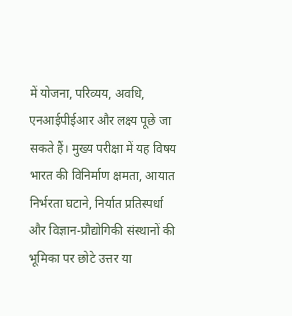में योजना, परिव्यय, अवधि, एनआईपीईआर और लक्ष्य पूछे जा सकते हैं। मुख्य परीक्षा में यह विषय भारत की विनिर्माण क्षमता, आयात निर्भरता घटाने, निर्यात प्रतिस्पर्धा और विज्ञान-प्रौद्योगिकी संस्थानों की भूमिका पर छोटे उत्तर या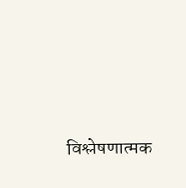विश्लेषणात्मक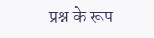प्रश्न के रूप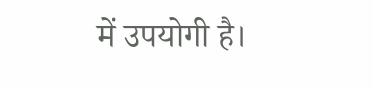में उपयोगी है।